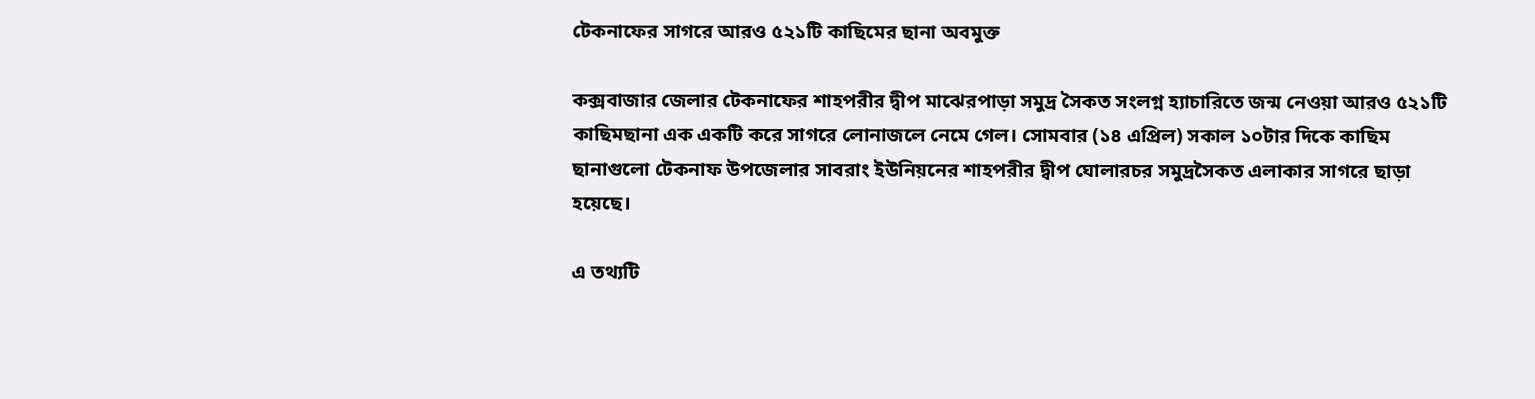টেকনাফের সাগরে আরও ৫২১টি কাছিমের ছানা অবমুক্ত

কক্সবাজার জেলার টেকনাফের শাহপরীর দ্বীপ মাঝেরপাড়া সমুদ্র সৈকত সংলগ্ন হ্যাচারিতে জন্ম নেওয়া আরও ৫২১টি কাছিমছানা এক একটি করে সাগরে লোনাজলে নেমে গেল। সোমবার (১৪ এপ্রিল) সকাল ১০টার দিকে কাছিম ছানাগুলো টেকনাফ উপজেলার সাবরাং ইউনিয়নের শাহপরীর দ্বীপ ঘোলারচর সমুদ্রসৈকত এলাকার সাগরে ছাড়া হয়েছে।

এ তথ্যটি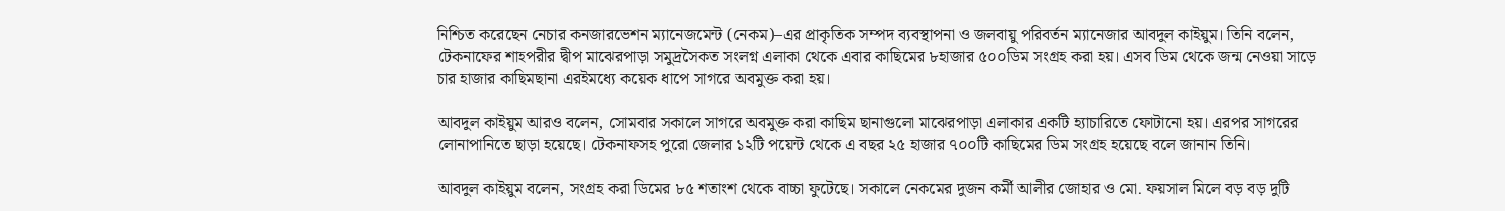নিশ্চিত করেছেন নেচার কনজারভেশন ম্যানেজমেন্ট (নেকম)–এর প্রাকৃতিক সম্পদ ব্যবস্থাপনা ও জলবায়ু পরিবর্তন ম্যানেজার আবদুল কাইয়ুম। তিনি বলেন, টেকনাফের শাহপরীর দ্বীপ মাঝেরপাড়া সমুদ্রসৈকত সংলগ্ন এলাকা থেকে এবার কাছিমের ৮হাজার ৫০০ডিম সংগ্রহ করা হয়। এসব ডিম থেকে জন্ম নেওয়া সাড়ে চার হাজার কাছিমছানা এরইমধ্যে কয়েক ধাপে সাগরে অবমুক্ত করা হয়।

আবদুল কাইয়ুম আরও বলেন, সোমবার সকালে সাগরে অবমুক্ত করা কাছিম ছানাগুলো মাঝেরপাড়া এলাকার একটি হ্যাচারিতে ফোটানো হয়। এরপর সাগরের লোনাপানিতে ছাড়া হয়েছে। টেকনাফসহ পুরো জেলার ১২টি পয়েন্ট থেকে এ বছর ২৫ হাজার ৭০০টি কাছিমের ডিম সংগ্রহ হয়েছে বলে জানান তিনি।

আবদুল কাইয়ুম বলেন, সংগ্রহ করা ডিমের ৮৫ শতাংশ থেকে বাচ্চা ফুটেছে। সকালে নেকমের দুজন কর্মী আলীর জোহার ও মো. ফয়সাল মিলে বড় বড় দুটি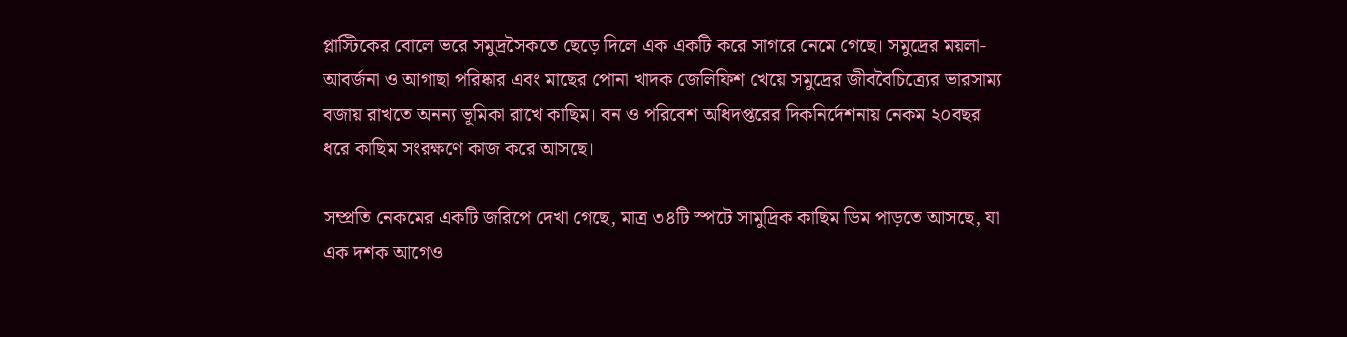প্লাস্টিকের বোলে ভরে সমুদ্রসৈকতে ছেড়ে দিলে এক একটি করে সাগরে নেমে গেছে। সমুদ্রের ময়লা-আবর্জনা ও আগাছা পরিষ্কার এবং মাছের পোনা খাদক জেলিফিশ খেয়ে সমুদ্রের জীববৈচিত্র্যের ভারসাম্য বজায় রাখতে অনন্য ভূমিকা রাখে কাছিম। বন ও পরিবেশ অধিদপ্তরের দিকনির্দেশনায় নেকম ২০বছর ধরে কাছিম সংরক্ষণে কাজ করে আসছে।

সম্প্রতি নেকমের একটি জরিপে দেখা গেছে, মাত্র ৩৪টি স্পটে সামুদ্রিক কাছিম ডিম পাড়তে আসছে, যা এক দশক আগেও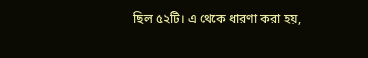ছিল ৫২টি। এ থেকে ধারণা করা হয়,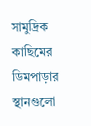সামুদ্রিক কাছিমের ডিমপাড়ার স্থানগুলো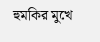হুমকির মুখে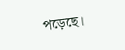পড়েছে।